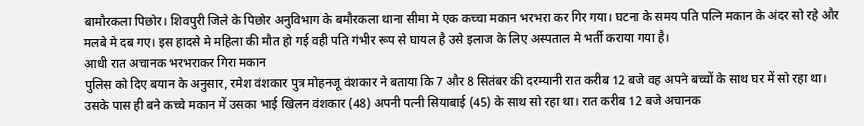बामौरकला पिछोर। शिवपुरी जिले के पिछोर अनुविभाग के बमौरकला थाना सीमा मे एक कच्चा मकान भरभरा कर गिर गया। घटना के समय पति पत्नि मकान के अंदर सो रहे और मलबे मे दब गए। इस हादसे मे महिला की मौत हो गई वही पति गंभीर रूप से घायल है उसे इलाज के लिए अस्पताल मे भर्ती कराया गया है।
आधी रात अचानक भरभराकर गिरा मकान
पुलिस को दिए बयान के अनुसार, रमेश वंशकार पुत्र मोहनजू वंशकार ने बताया कि 7 और 8 सितंबर की दरम्यानी रात करीब 12 बजे वह अपने बच्चों के साथ घर में सो रहा था। उसके पास ही बने कच्चे मकान में उसका भाई खिलन वंशकार (48) अपनी पत्नी सियाबाई (45) के साथ सो रहा था। रात करीब 12 बजे अचानक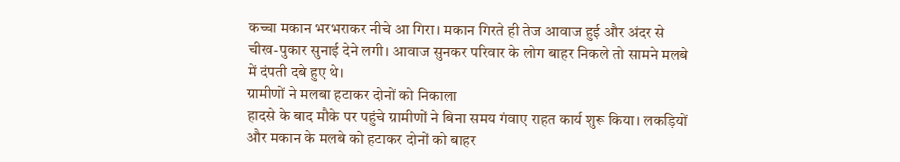कच्चा मकान भरभराकर नीचे आ गिरा। मकान गिरते ही तेज आवाज हुई और अंदर से चीख-पुकार सुनाई देने लगी। आवाज सुनकर परिवार के लोग बाहर निकले तो सामने मलबे में दंपती दबे हुए थे।
ग्रामीणों ने मलबा हटाकर दोनों को निकाला
हादसे के बाद मौके पर पहुंचे ग्रामीणों ने बिना समय गंवाए राहत कार्य शुरू किया। लकड़ियों और मकान के मलबे को हटाकर दोनों को बाहर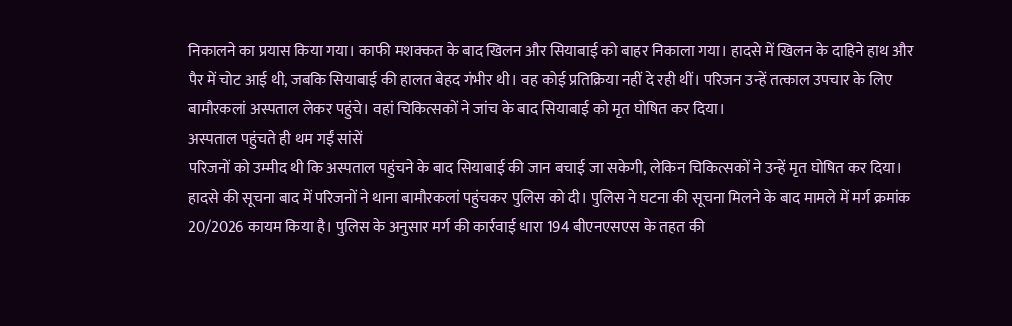निकालने का प्रयास किया गया। काफी मशक्कत के बाद खिलन और सियाबाई को बाहर निकाला गया। हादसे में खिलन के दाहिने हाथ और पैर में चोट आई थी, जबकि सियाबाई की हालत बेहद गंभीर थी। वह कोई प्रतिक्रिया नहीं दे रही थीं। परिजन उन्हें तत्काल उपचार के लिए बामौरकलां अस्पताल लेकर पहुंचे। वहां चिकित्सकों ने जांच के बाद सियाबाई को मृत घोषित कर दिया।
अस्पताल पहुंचते ही थम गईं सांसें
परिजनों को उम्मीद थी कि अस्पताल पहुंचने के बाद सियाबाई की जान बचाई जा सकेगी, लेकिन चिकित्सकों ने उन्हें मृत घोषित कर दिया। हादसे की सूचना बाद में परिजनों ने थाना बामौरकलां पहुंचकर पुलिस को दी। पुलिस ने घटना की सूचना मिलने के बाद मामले में मर्ग क्रमांक 20/2026 कायम किया है। पुलिस के अनुसार मर्ग की कार्रवाई धारा 194 बीएनएसएस के तहत की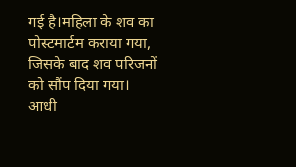गई है।महिला के शव का पोस्टमार्टम कराया गया, जिसके बाद शव परिजनों को सौंप दिया गया।
आधी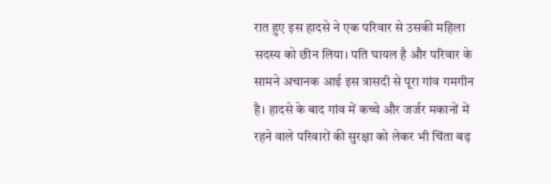रात हुए इस हादसे ने एक परिवार से उसकी महिला सदस्य को छीन लिया। पति घायल है और परिवार के सामने अचानक आई इस त्रासदी से पूरा गांव गमगीन है। हादसे के बाद गांव में कच्चे और जर्जर मकानों में रहने वाले परिवारों की सुरक्षा को लेकर भी चिंता बढ़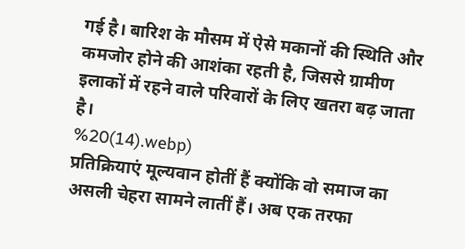गई है। बारिश के मौसम में ऐसे मकानों की स्थिति और कमजोर होने की आशंका रहती है, जिससे ग्रामीण इलाकों में रहने वाले परिवारों के लिए खतरा बढ़ जाता है।
%20(14).webp)
प्रतिक्रियाएं मूल्यवान होतीं हैं क्योंकि वो समाज का असली चेहरा सामने लातीं हैं। अब एक तरफा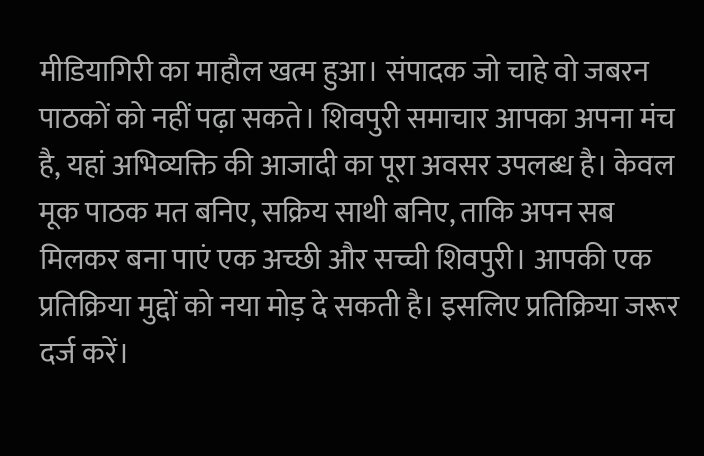मीडियागिरी का माहौल खत्म हुआ। संपादक जो चाहे वो जबरन पाठकों को नहीं पढ़ा सकते। शिवपुरी समाचार आपका अपना मंच है, यहां अभिव्यक्ति की आजादी का पूरा अवसर उपलब्ध है। केवल मूक पाठक मत बनिए, सक्रिय साथी बनिए, ताकि अपन सब मिलकर बना पाएं एक अच्छी और सच्ची शिवपुरी। आपकी एक प्रतिक्रिया मुद्दों को नया मोड़ दे सकती है। इसलिए प्रतिक्रिया जरूर दर्ज करें।